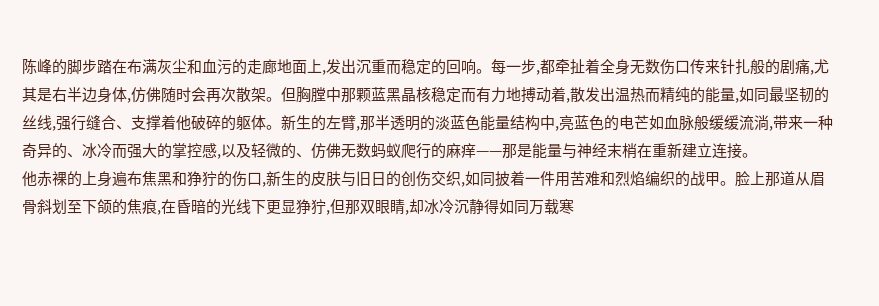陈峰的脚步踏在布满灰尘和血污的走廊地面上,发出沉重而稳定的回响。每一步,都牵扯着全身无数伤口传来针扎般的剧痛,尤其是右半边身体,仿佛随时会再次散架。但胸膛中那颗蓝黑晶核稳定而有力地搏动着,散发出温热而精纯的能量,如同最坚韧的丝线,强行缝合、支撑着他破碎的躯体。新生的左臂,那半透明的淡蓝色能量结构中,亮蓝色的电芒如血脉般缓缓流淌,带来一种奇异的、冰冷而强大的掌控感,以及轻微的、仿佛无数蚂蚁爬行的麻痒——那是能量与神经末梢在重新建立连接。
他赤裸的上身遍布焦黑和狰狞的伤口,新生的皮肤与旧日的创伤交织,如同披着一件用苦难和烈焰编织的战甲。脸上那道从眉骨斜划至下颌的焦痕,在昏暗的光线下更显狰狞,但那双眼睛,却冰冷沉静得如同万载寒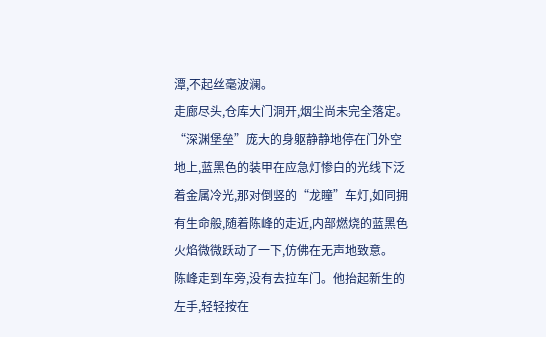潭,不起丝毫波澜。
走廊尽头,仓库大门洞开,烟尘尚未完全落定。“深渊堡垒”庞大的身躯静静地停在门外空地上,蓝黑色的装甲在应急灯惨白的光线下泛着金属冷光,那对倒竖的“龙瞳”车灯,如同拥有生命般,随着陈峰的走近,内部燃烧的蓝黑色火焰微微跃动了一下,仿佛在无声地致意。
陈峰走到车旁,没有去拉车门。他抬起新生的左手,轻轻按在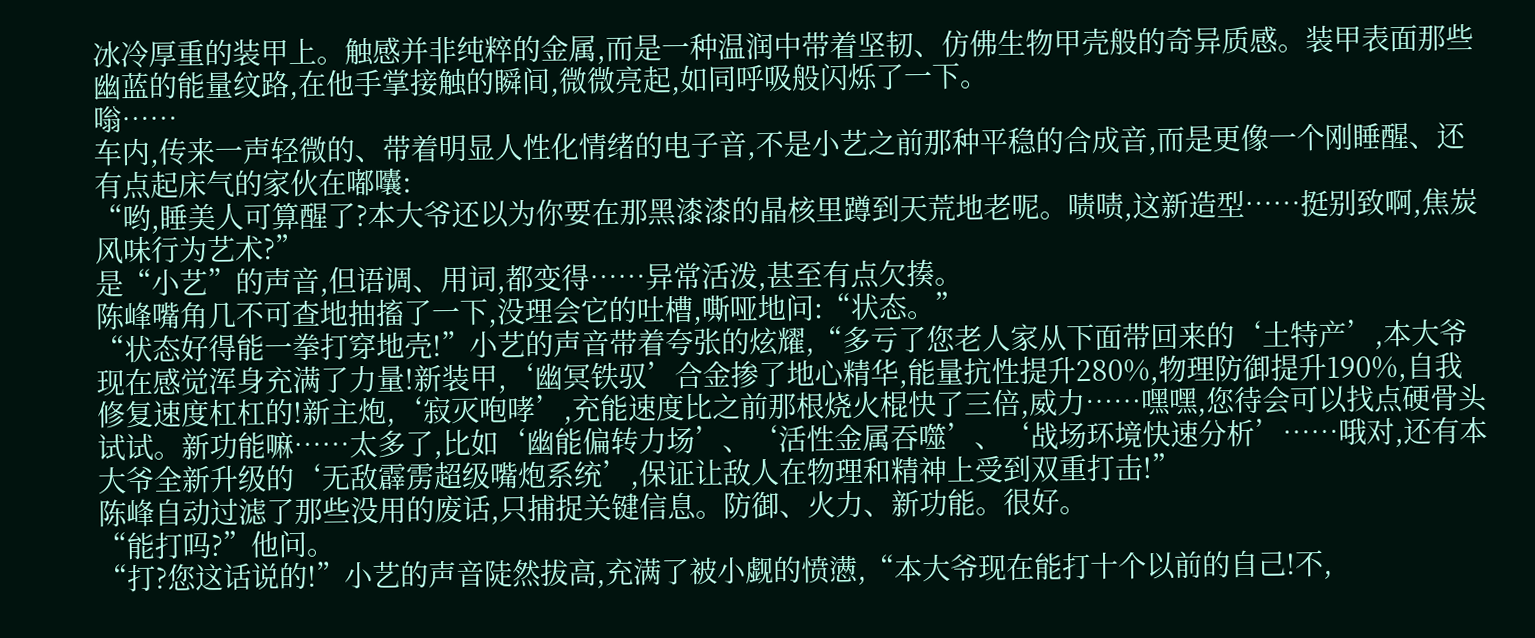冰冷厚重的装甲上。触感并非纯粹的金属,而是一种温润中带着坚韧、仿佛生物甲壳般的奇异质感。装甲表面那些幽蓝的能量纹路,在他手掌接触的瞬间,微微亮起,如同呼吸般闪烁了一下。
嗡……
车内,传来一声轻微的、带着明显人性化情绪的电子音,不是小艺之前那种平稳的合成音,而是更像一个刚睡醒、还有点起床气的家伙在嘟囔:
“哟,睡美人可算醒了?本大爷还以为你要在那黑漆漆的晶核里蹲到天荒地老呢。啧啧,这新造型……挺别致啊,焦炭风味行为艺术?”
是“小艺”的声音,但语调、用词,都变得……异常活泼,甚至有点欠揍。
陈峰嘴角几不可查地抽搐了一下,没理会它的吐槽,嘶哑地问:“状态。”
“状态好得能一拳打穿地壳!”小艺的声音带着夸张的炫耀,“多亏了您老人家从下面带回来的‘土特产’,本大爷现在感觉浑身充满了力量!新装甲,‘幽冥铁驭’合金掺了地心精华,能量抗性提升280%,物理防御提升190%,自我修复速度杠杠的!新主炮,‘寂灭咆哮’,充能速度比之前那根烧火棍快了三倍,威力……嘿嘿,您待会可以找点硬骨头试试。新功能嘛……太多了,比如‘幽能偏转力场’、‘活性金属吞噬’、‘战场环境快速分析’……哦对,还有本大爷全新升级的‘无敌霹雳超级嘴炮系统’,保证让敌人在物理和精神上受到双重打击!”
陈峰自动过滤了那些没用的废话,只捕捉关键信息。防御、火力、新功能。很好。
“能打吗?”他问。
“打?您这话说的!”小艺的声音陡然拔高,充满了被小觑的愤懑,“本大爷现在能打十个以前的自己!不,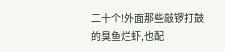二十个!外面那些敲锣打鼓的臭鱼烂虾,也配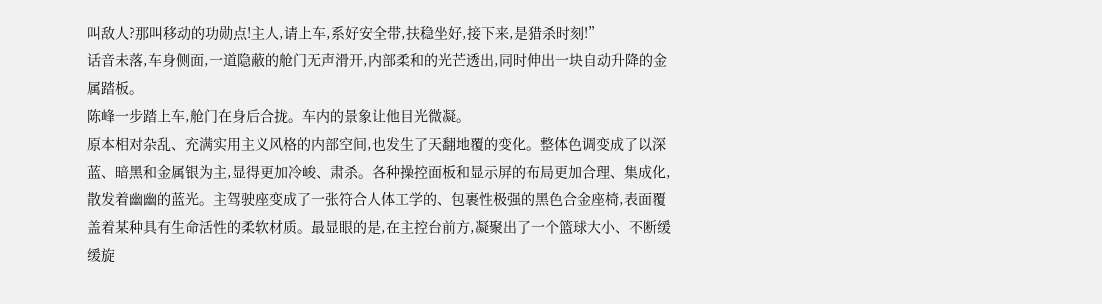叫敌人?那叫移动的功勋点!主人,请上车,系好安全带,扶稳坐好,接下来,是猎杀时刻!”
话音未落,车身侧面,一道隐蔽的舱门无声滑开,内部柔和的光芒透出,同时伸出一块自动升降的金属踏板。
陈峰一步踏上车,舱门在身后合拢。车内的景象让他目光微凝。
原本相对杂乱、充满实用主义风格的内部空间,也发生了天翻地覆的变化。整体色调变成了以深蓝、暗黑和金属银为主,显得更加冷峻、肃杀。各种操控面板和显示屏的布局更加合理、集成化,散发着幽幽的蓝光。主驾驶座变成了一张符合人体工学的、包裹性极强的黑色合金座椅,表面覆盖着某种具有生命活性的柔软材质。最显眼的是,在主控台前方,凝聚出了一个篮球大小、不断缓缓旋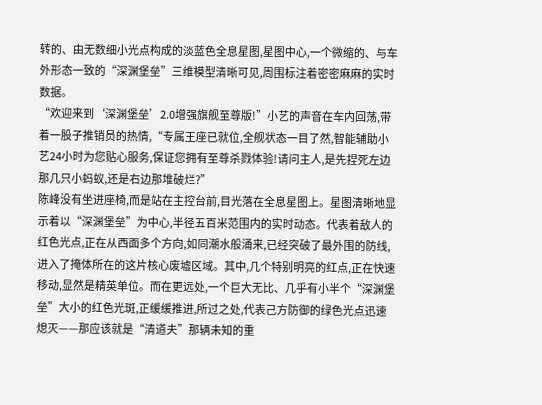转的、由无数细小光点构成的淡蓝色全息星图,星图中心,一个微缩的、与车外形态一致的“深渊堡垒”三维模型清晰可见,周围标注着密密麻麻的实时数据。
“欢迎来到‘深渊堡垒’2.0增强旗舰至尊版!”小艺的声音在车内回荡,带着一股子推销员的热情,“专属王座已就位,全舰状态一目了然,智能辅助小艺24小时为您贴心服务,保证您拥有至尊杀戮体验!请问主人,是先捏死左边那几只小蚂蚁,还是右边那堆破烂?”
陈峰没有坐进座椅,而是站在主控台前,目光落在全息星图上。星图清晰地显示着以“深渊堡垒”为中心,半径五百米范围内的实时动态。代表着敌人的红色光点,正在从西面多个方向,如同潮水般涌来,已经突破了最外围的防线,进入了掩体所在的这片核心废墟区域。其中,几个特别明亮的红点,正在快速移动,显然是精英单位。而在更远处,一个巨大无比、几乎有小半个“深渊堡垒”大小的红色光斑,正缓缓推进,所过之处,代表己方防御的绿色光点迅速熄灭——那应该就是“清道夫”那辆未知的重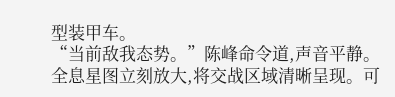型装甲车。
“当前敌我态势。”陈峰命令道,声音平静。
全息星图立刻放大,将交战区域清晰呈现。可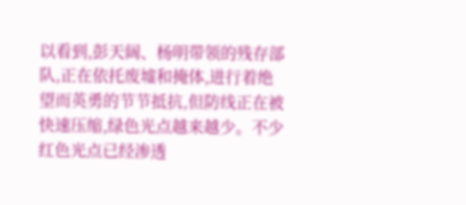以看到,彭天阔、杨明带领的残存部队,正在依托废墟和掩体,进行着绝望而英勇的节节抵抗,但防线正在被快速压缩,绿色光点越来越少。不少红色光点已经渗透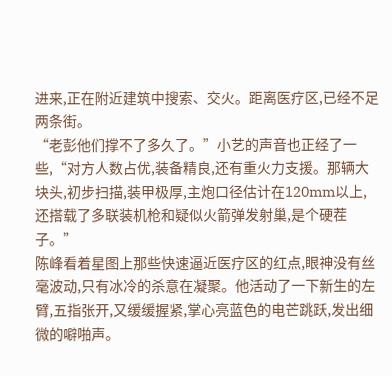进来,正在附近建筑中搜索、交火。距离医疗区,已经不足两条街。
“老彭他们撑不了多久了。”小艺的声音也正经了一些,“对方人数占优,装备精良,还有重火力支援。那辆大块头,初步扫描,装甲极厚,主炮口径估计在120mm以上,还搭载了多联装机枪和疑似火箭弹发射巢,是个硬茬子。”
陈峰看着星图上那些快速逼近医疗区的红点,眼神没有丝毫波动,只有冰冷的杀意在凝聚。他活动了一下新生的左臂,五指张开,又缓缓握紧,掌心亮蓝色的电芒跳跃,发出细微的噼啪声。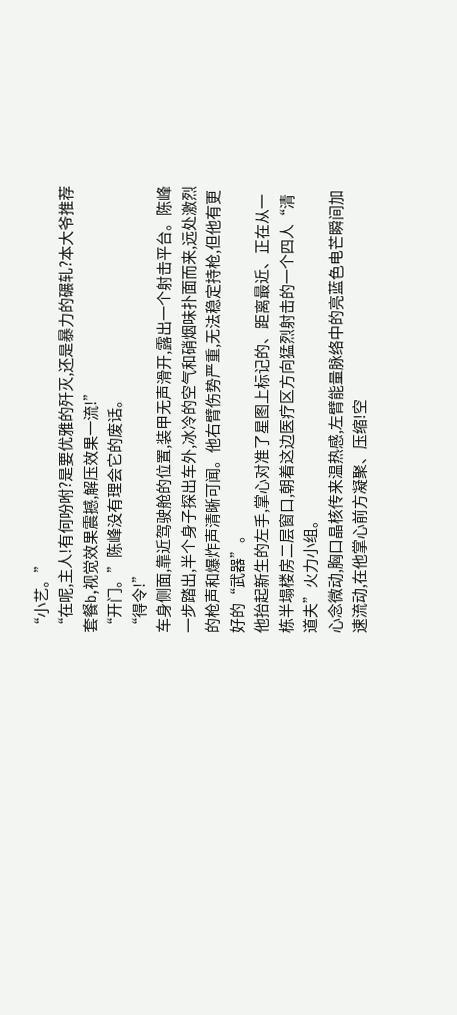“小艺。”
“在呢,主人!有何吩咐?是要优雅的歼灭,还是暴力的碾轧?本大爷推荐套餐b,视觉效果震撼,解压效果一流!”
“开门。”陈峰没有理会它的废话。
“得令!”
车身侧面,靠近驾驶舱的位置,装甲无声滑开,露出一个射击平台。陈峰一步踏出,半个身子探出车外,冰冷的空气和硝烟味扑面而来,远处激烈的枪声和爆炸声清晰可闻。他右臂伤势严重,无法稳定持枪,但他有更好的“武器”。
他抬起新生的左手,掌心对准了星图上标记的、距离最近、正在从一栋半塌楼房二层窗口,朝着这边医疗区方向猛烈射击的一个四人“清道夫”火力小组。
心念微动,胸口晶核传来温热感,左臂能量脉络中的亮蓝色电芒瞬间加速流动,在他掌心前方凝聚、压缩!空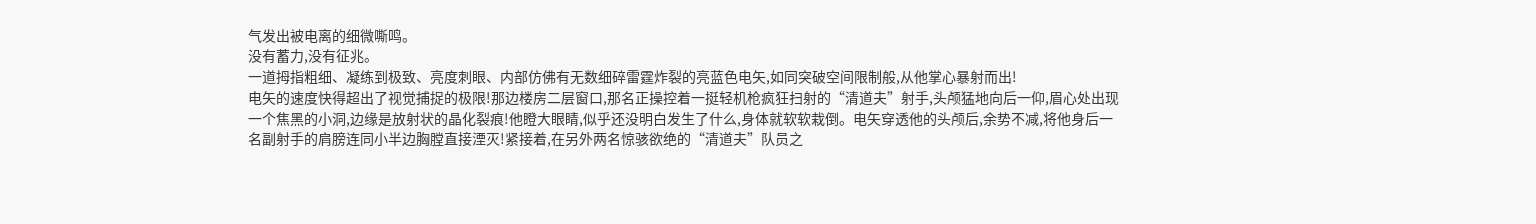气发出被电离的细微嘶鸣。
没有蓄力,没有征兆。
一道拇指粗细、凝练到极致、亮度刺眼、内部仿佛有无数细碎雷霆炸裂的亮蓝色电矢,如同突破空间限制般,从他掌心暴射而出!
电矢的速度快得超出了视觉捕捉的极限!那边楼房二层窗口,那名正操控着一挺轻机枪疯狂扫射的“清道夫”射手,头颅猛地向后一仰,眉心处出现一个焦黑的小洞,边缘是放射状的晶化裂痕!他瞪大眼睛,似乎还没明白发生了什么,身体就软软栽倒。电矢穿透他的头颅后,余势不减,将他身后一名副射手的肩膀连同小半边胸膛直接湮灭!紧接着,在另外两名惊骇欲绝的“清道夫”队员之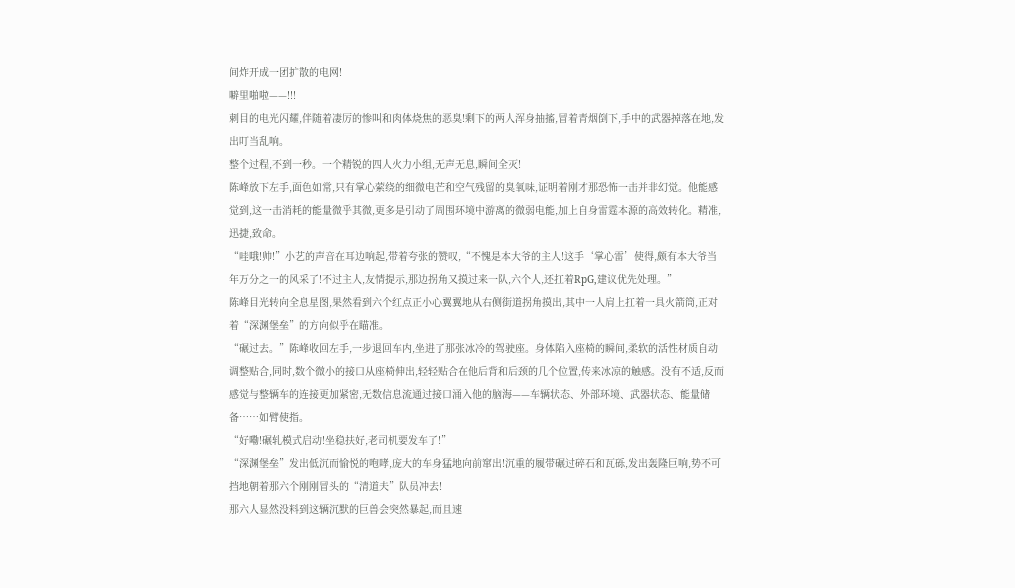间炸开成一团扩散的电网!
噼里啪啦——!!!
刺目的电光闪耀,伴随着凄厉的惨叫和肉体烧焦的恶臭!剩下的两人浑身抽搐,冒着青烟倒下,手中的武器掉落在地,发出叮当乱响。
整个过程,不到一秒。一个精锐的四人火力小组,无声无息,瞬间全灭!
陈峰放下左手,面色如常,只有掌心萦绕的细微电芒和空气残留的臭氧味,证明着刚才那恐怖一击并非幻觉。他能感觉到,这一击消耗的能量微乎其微,更多是引动了周围环境中游离的微弱电能,加上自身雷霆本源的高效转化。精准,迅捷,致命。
“哇哦!帅!”小艺的声音在耳边响起,带着夸张的赞叹,“不愧是本大爷的主人!这手‘掌心雷’使得,颇有本大爷当年万分之一的风采了!不过主人,友情提示,那边拐角又摸过来一队,六个人,还扛着RpG,建议优先处理。”
陈峰目光转向全息星图,果然看到六个红点正小心翼翼地从右侧街道拐角摸出,其中一人肩上扛着一具火箭筒,正对着“深渊堡垒”的方向似乎在瞄准。
“碾过去。”陈峰收回左手,一步退回车内,坐进了那张冰冷的驾驶座。身体陷入座椅的瞬间,柔软的活性材质自动调整贴合,同时,数个微小的接口从座椅伸出,轻轻贴合在他后背和后颈的几个位置,传来冰凉的触感。没有不适,反而感觉与整辆车的连接更加紧密,无数信息流通过接口涌入他的脑海——车辆状态、外部环境、武器状态、能量储备……如臂使指。
“好嘞!碾轧模式启动!坐稳扶好,老司机要发车了!”
“深渊堡垒”发出低沉而愉悦的咆哮,庞大的车身猛地向前窜出!沉重的履带碾过碎石和瓦砾,发出轰隆巨响,势不可挡地朝着那六个刚刚冒头的“清道夫”队员冲去!
那六人显然没料到这辆沉默的巨兽会突然暴起,而且速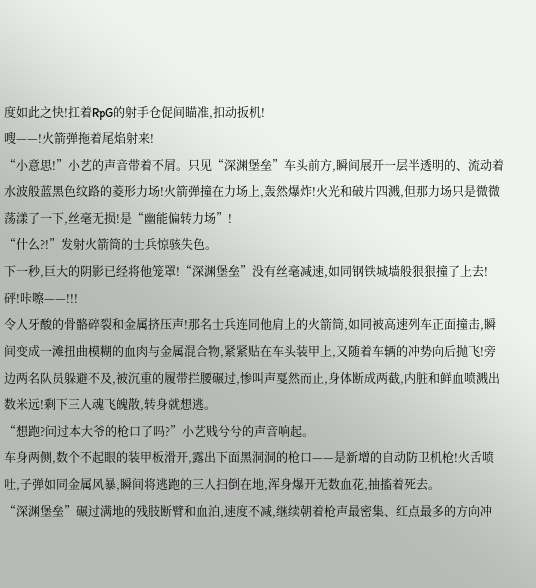度如此之快!扛着RpG的射手仓促间瞄准,扣动扳机!
嗖——!火箭弹拖着尾焰射来!
“小意思!”小艺的声音带着不屑。只见“深渊堡垒”车头前方,瞬间展开一层半透明的、流动着水波般蓝黑色纹路的菱形力场!火箭弹撞在力场上,轰然爆炸!火光和破片四溅,但那力场只是微微荡漾了一下,丝毫无损!是“幽能偏转力场”!
“什么?!”发射火箭筒的士兵惊骇失色。
下一秒,巨大的阴影已经将他笼罩!“深渊堡垒”没有丝毫减速,如同钢铁城墙般狠狠撞了上去!
砰!咔嚓——!!!
令人牙酸的骨骼碎裂和金属挤压声!那名士兵连同他肩上的火箭筒,如同被高速列车正面撞击,瞬间变成一滩扭曲模糊的血肉与金属混合物,紧紧贴在车头装甲上,又随着车辆的冲势向后抛飞!旁边两名队员躲避不及,被沉重的履带拦腰碾过,惨叫声戛然而止,身体断成两截,内脏和鲜血喷溅出数米远!剩下三人魂飞魄散,转身就想逃。
“想跑?问过本大爷的枪口了吗?”小艺贱兮兮的声音响起。
车身两侧,数个不起眼的装甲板滑开,露出下面黑洞洞的枪口——是新增的自动防卫机枪!火舌喷吐,子弹如同金属风暴,瞬间将逃跑的三人扫倒在地,浑身爆开无数血花,抽搐着死去。
“深渊堡垒”碾过满地的残肢断臂和血泊,速度不减,继续朝着枪声最密集、红点最多的方向冲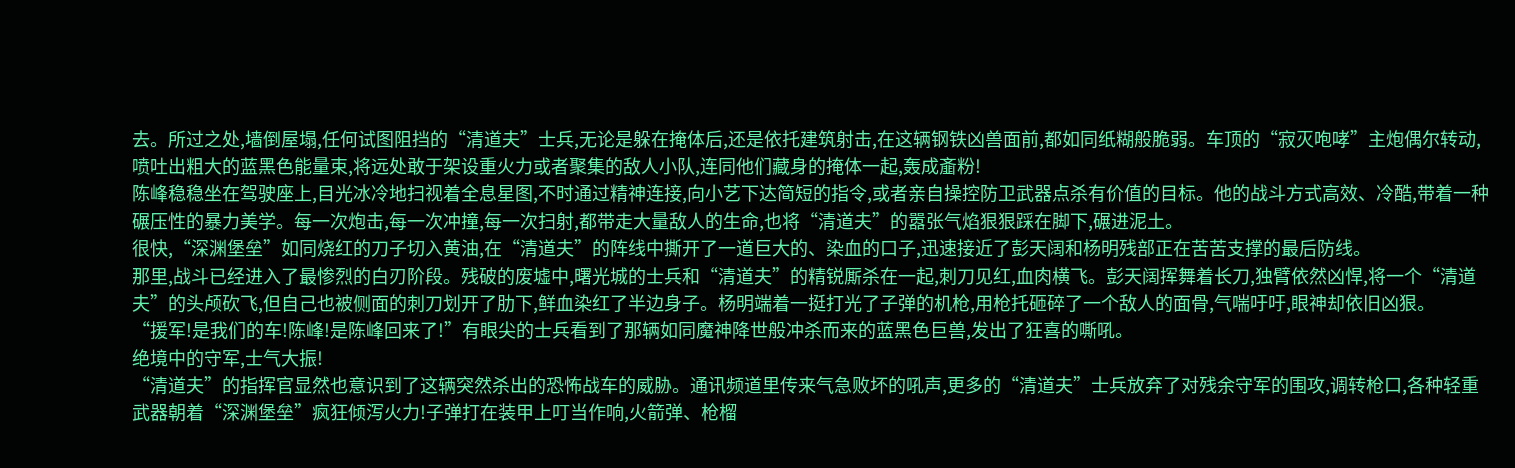去。所过之处,墙倒屋塌,任何试图阻挡的“清道夫”士兵,无论是躲在掩体后,还是依托建筑射击,在这辆钢铁凶兽面前,都如同纸糊般脆弱。车顶的“寂灭咆哮”主炮偶尔转动,喷吐出粗大的蓝黑色能量束,将远处敢于架设重火力或者聚集的敌人小队,连同他们藏身的掩体一起,轰成齑粉!
陈峰稳稳坐在驾驶座上,目光冰冷地扫视着全息星图,不时通过精神连接,向小艺下达简短的指令,或者亲自操控防卫武器点杀有价值的目标。他的战斗方式高效、冷酷,带着一种碾压性的暴力美学。每一次炮击,每一次冲撞,每一次扫射,都带走大量敌人的生命,也将“清道夫”的嚣张气焰狠狠踩在脚下,碾进泥土。
很快,“深渊堡垒”如同烧红的刀子切入黄油,在“清道夫”的阵线中撕开了一道巨大的、染血的口子,迅速接近了彭天阔和杨明残部正在苦苦支撑的最后防线。
那里,战斗已经进入了最惨烈的白刃阶段。残破的废墟中,曙光城的士兵和“清道夫”的精锐厮杀在一起,刺刀见红,血肉横飞。彭天阔挥舞着长刀,独臂依然凶悍,将一个“清道夫”的头颅砍飞,但自己也被侧面的刺刀划开了肋下,鲜血染红了半边身子。杨明端着一挺打光了子弹的机枪,用枪托砸碎了一个敌人的面骨,气喘吁吁,眼神却依旧凶狠。
“援军!是我们的车!陈峰!是陈峰回来了!”有眼尖的士兵看到了那辆如同魔神降世般冲杀而来的蓝黑色巨兽,发出了狂喜的嘶吼。
绝境中的守军,士气大振!
“清道夫”的指挥官显然也意识到了这辆突然杀出的恐怖战车的威胁。通讯频道里传来气急败坏的吼声,更多的“清道夫”士兵放弃了对残余守军的围攻,调转枪口,各种轻重武器朝着“深渊堡垒”疯狂倾泻火力!子弹打在装甲上叮当作响,火箭弹、枪榴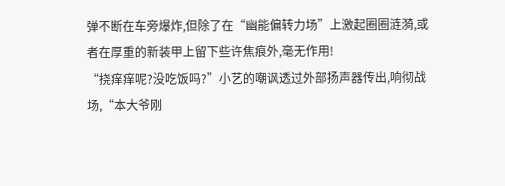弹不断在车旁爆炸,但除了在“幽能偏转力场”上激起圈圈涟漪,或者在厚重的新装甲上留下些许焦痕外,毫无作用!
“挠痒痒呢?没吃饭吗?”小艺的嘲讽透过外部扬声器传出,响彻战场,“本大爷刚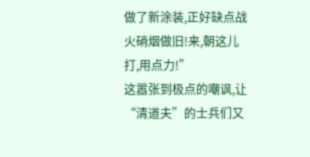做了新涂装,正好缺点战火硝烟做旧!来,朝这儿打,用点力!”
这嚣张到极点的嘲讽,让“清道夫”的士兵们又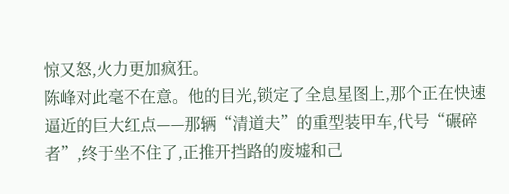惊又怒,火力更加疯狂。
陈峰对此毫不在意。他的目光,锁定了全息星图上,那个正在快速逼近的巨大红点——那辆“清道夫”的重型装甲车,代号“碾碎者”,终于坐不住了,正推开挡路的废墟和己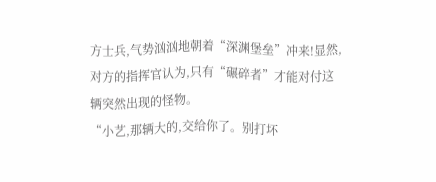方士兵,气势汹汹地朝着“深渊堡垒”冲来!显然,对方的指挥官认为,只有“碾碎者”才能对付这辆突然出现的怪物。
“小艺,那辆大的,交给你了。别打坏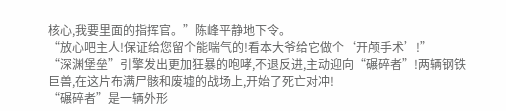核心,我要里面的指挥官。”陈峰平静地下令。
“放心吧主人!保证给您留个能喘气的!看本大爷给它做个‘开颅手术’!”
“深渊堡垒”引擎发出更加狂暴的咆哮,不退反进,主动迎向“碾碎者”!两辆钢铁巨兽,在这片布满尸骸和废墟的战场上,开始了死亡对冲!
“碾碎者”是一辆外形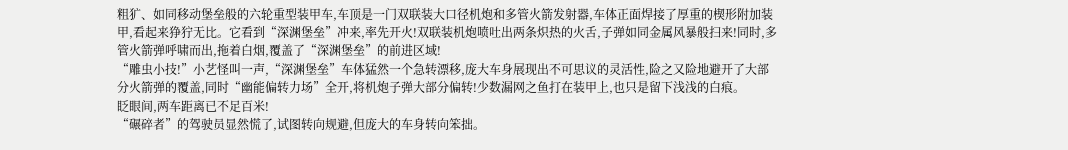粗犷、如同移动堡垒般的六轮重型装甲车,车顶是一门双联装大口径机炮和多管火箭发射器,车体正面焊接了厚重的楔形附加装甲,看起来狰狞无比。它看到“深渊堡垒”冲来,率先开火!双联装机炮喷吐出两条炽热的火舌,子弹如同金属风暴般扫来!同时,多管火箭弹呼啸而出,拖着白烟,覆盖了“深渊堡垒”的前进区域!
“雕虫小技!”小艺怪叫一声,“深渊堡垒”车体猛然一个急转漂移,庞大车身展现出不可思议的灵活性,险之又险地避开了大部分火箭弹的覆盖,同时“幽能偏转力场”全开,将机炮子弹大部分偏转!少数漏网之鱼打在装甲上,也只是留下浅浅的白痕。
眨眼间,两车距离已不足百米!
“碾碎者”的驾驶员显然慌了,试图转向规避,但庞大的车身转向笨拙。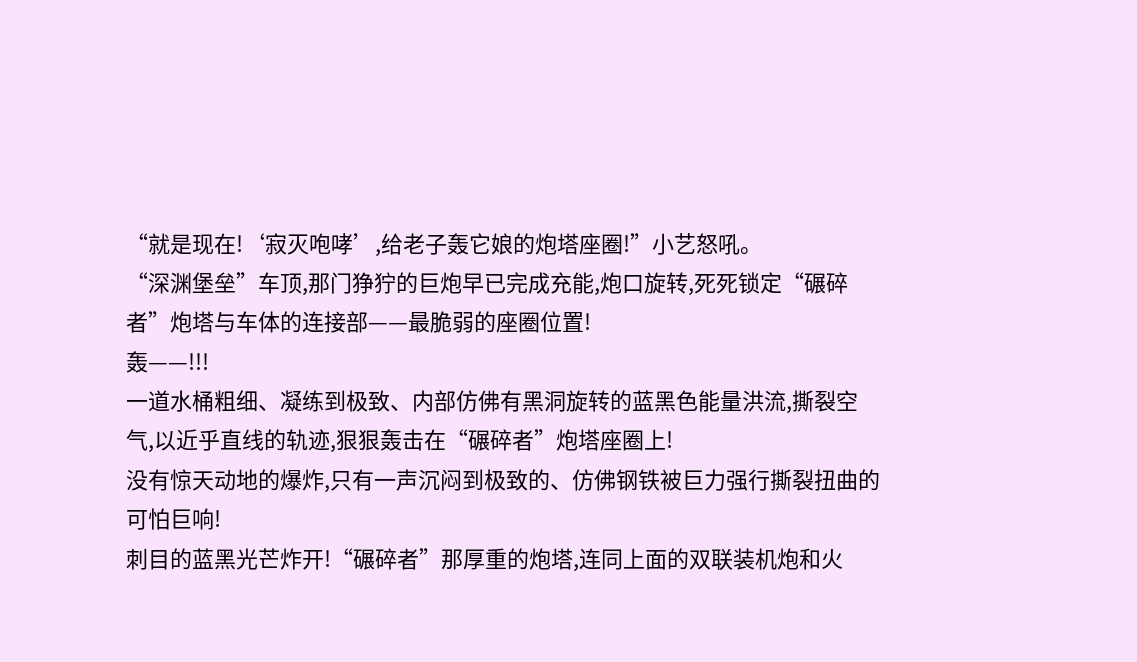“就是现在!‘寂灭咆哮’,给老子轰它娘的炮塔座圈!”小艺怒吼。
“深渊堡垒”车顶,那门狰狞的巨炮早已完成充能,炮口旋转,死死锁定“碾碎者”炮塔与车体的连接部——最脆弱的座圈位置!
轰——!!!
一道水桶粗细、凝练到极致、内部仿佛有黑洞旋转的蓝黑色能量洪流,撕裂空气,以近乎直线的轨迹,狠狠轰击在“碾碎者”炮塔座圈上!
没有惊天动地的爆炸,只有一声沉闷到极致的、仿佛钢铁被巨力强行撕裂扭曲的可怕巨响!
刺目的蓝黑光芒炸开!“碾碎者”那厚重的炮塔,连同上面的双联装机炮和火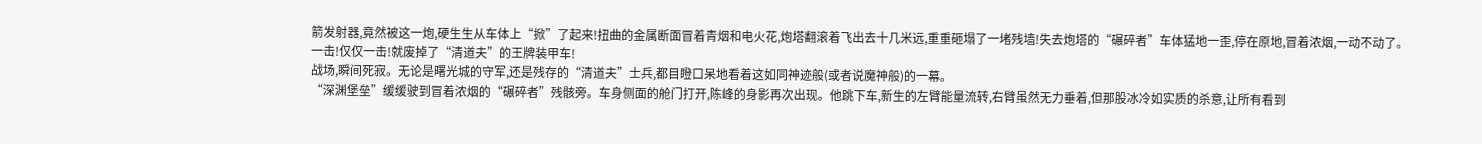箭发射器,竟然被这一炮,硬生生从车体上“掀”了起来!扭曲的金属断面冒着青烟和电火花,炮塔翻滚着飞出去十几米远,重重砸塌了一堵残墙!失去炮塔的“碾碎者”车体猛地一歪,停在原地,冒着浓烟,一动不动了。
一击!仅仅一击!就废掉了“清道夫”的王牌装甲车!
战场,瞬间死寂。无论是曙光城的守军,还是残存的“清道夫”士兵,都目瞪口呆地看着这如同神迹般(或者说魔神般)的一幕。
“深渊堡垒”缓缓驶到冒着浓烟的“碾碎者”残骸旁。车身侧面的舱门打开,陈峰的身影再次出现。他跳下车,新生的左臂能量流转,右臂虽然无力垂着,但那股冰冷如实质的杀意,让所有看到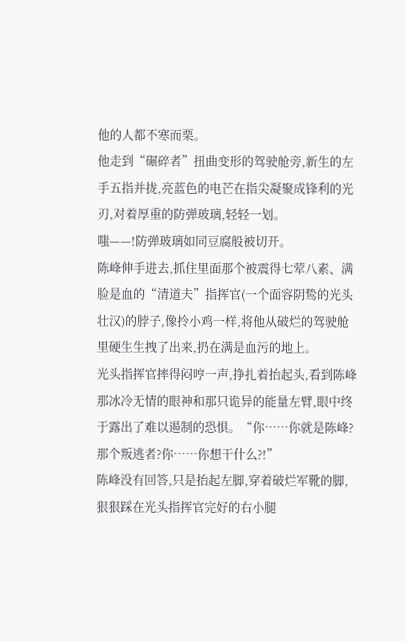他的人都不寒而栗。
他走到“碾碎者”扭曲变形的驾驶舱旁,新生的左手五指并拢,亮蓝色的电芒在指尖凝聚成锋利的光刃,对着厚重的防弹玻璃,轻轻一划。
嗤——!防弹玻璃如同豆腐般被切开。
陈峰伸手进去,抓住里面那个被震得七荤八素、满脸是血的“清道夫”指挥官(一个面容阴鸷的光头壮汉)的脖子,像拎小鸡一样,将他从破烂的驾驶舱里硬生生拽了出来,扔在满是血污的地上。
光头指挥官摔得闷哼一声,挣扎着抬起头,看到陈峰那冰冷无情的眼神和那只诡异的能量左臂,眼中终于露出了难以遏制的恐惧。“你……你就是陈峰?那个叛逃者?你……你想干什么?!”
陈峰没有回答,只是抬起左脚,穿着破烂军靴的脚,狠狠踩在光头指挥官完好的右小腿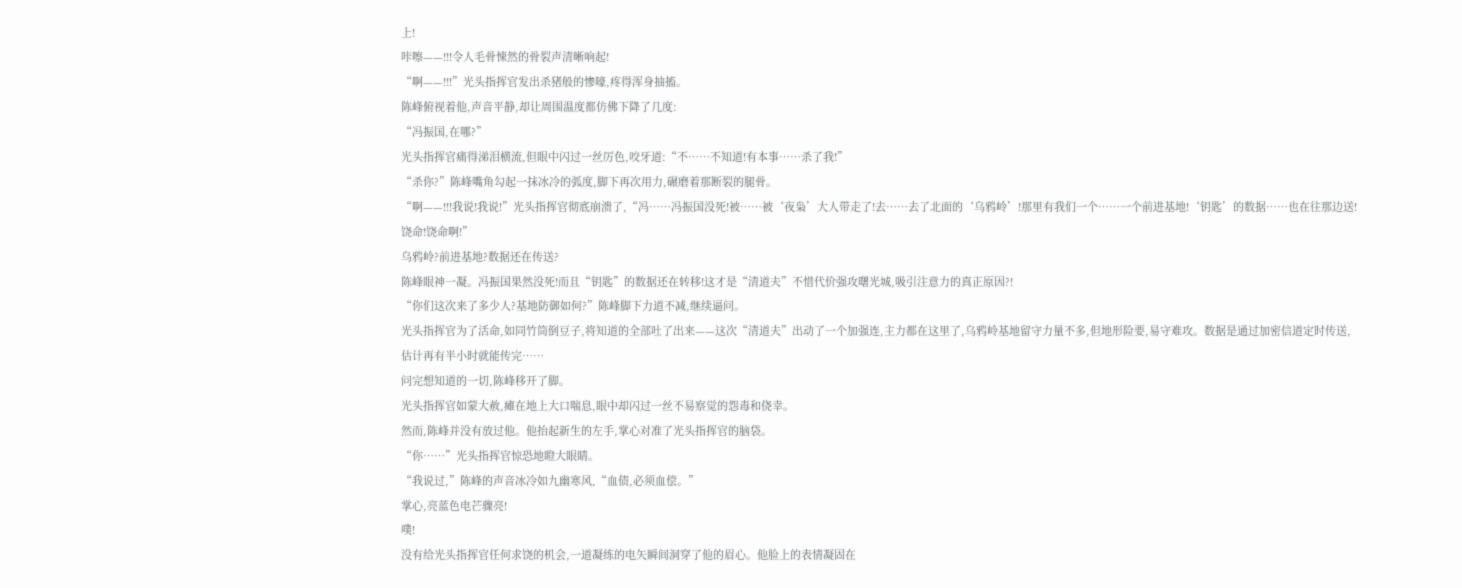上!
咔嚓——!!!令人毛骨悚然的骨裂声清晰响起!
“啊——!!!”光头指挥官发出杀猪般的惨嚎,疼得浑身抽搐。
陈峰俯视着他,声音平静,却让周围温度都仿佛下降了几度:
“冯振国,在哪?”
光头指挥官痛得涕泪横流,但眼中闪过一丝厉色,咬牙道:“不……不知道!有本事……杀了我!”
“杀你?”陈峰嘴角勾起一抹冰冷的弧度,脚下再次用力,碾磨着那断裂的腿骨。
“啊——!!!我说!我说!”光头指挥官彻底崩溃了,“冯……冯振国没死!被……被‘夜枭’大人带走了!去……去了北面的‘乌鸦岭’!那里有我们一个……一个前进基地!‘钥匙’的数据……也在往那边送!饶命!饶命啊!”
乌鸦岭?前进基地?数据还在传送?
陈峰眼神一凝。冯振国果然没死!而且“钥匙”的数据还在转移!这才是“清道夫”不惜代价强攻曙光城,吸引注意力的真正原因?!
“你们这次来了多少人?基地防御如何?”陈峰脚下力道不减,继续逼问。
光头指挥官为了活命,如同竹筒倒豆子,将知道的全部吐了出来——这次“清道夫”出动了一个加强连,主力都在这里了,乌鸦岭基地留守力量不多,但地形险要,易守难攻。数据是通过加密信道定时传送,估计再有半小时就能传完……
问完想知道的一切,陈峰移开了脚。
光头指挥官如蒙大赦,瘫在地上大口喘息,眼中却闪过一丝不易察觉的怨毒和侥幸。
然而,陈峰并没有放过他。他抬起新生的左手,掌心对准了光头指挥官的脑袋。
“你……”光头指挥官惊恐地瞪大眼睛。
“我说过,”陈峰的声音冰冷如九幽寒风,“血债,必须血偿。”
掌心,亮蓝色电芒骤亮!
噗!
没有给光头指挥官任何求饶的机会,一道凝练的电矢瞬间洞穿了他的眉心。他脸上的表情凝固在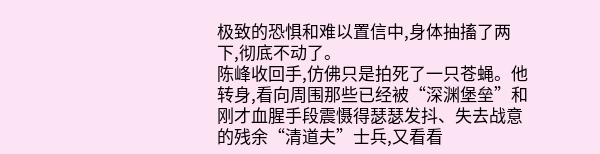极致的恐惧和难以置信中,身体抽搐了两下,彻底不动了。
陈峰收回手,仿佛只是拍死了一只苍蝇。他转身,看向周围那些已经被“深渊堡垒”和刚才血腥手段震慑得瑟瑟发抖、失去战意的残余“清道夫”士兵,又看看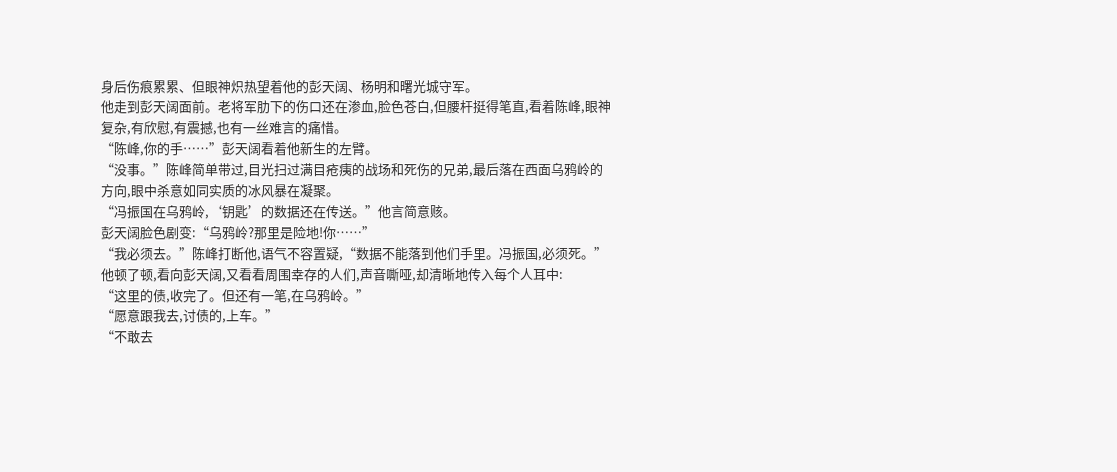身后伤痕累累、但眼神炽热望着他的彭天阔、杨明和曙光城守军。
他走到彭天阔面前。老将军肋下的伤口还在渗血,脸色苍白,但腰杆挺得笔直,看着陈峰,眼神复杂,有欣慰,有震撼,也有一丝难言的痛惜。
“陈峰,你的手……”彭天阔看着他新生的左臂。
“没事。”陈峰简单带过,目光扫过满目疮痍的战场和死伤的兄弟,最后落在西面乌鸦岭的方向,眼中杀意如同实质的冰风暴在凝聚。
“冯振国在乌鸦岭,‘钥匙’的数据还在传送。”他言简意赅。
彭天阔脸色剧变:“乌鸦岭?那里是险地!你……”
“我必须去。”陈峰打断他,语气不容置疑,“数据不能落到他们手里。冯振国,必须死。”
他顿了顿,看向彭天阔,又看看周围幸存的人们,声音嘶哑,却清晰地传入每个人耳中:
“这里的债,收完了。但还有一笔,在乌鸦岭。”
“愿意跟我去,讨债的,上车。”
“不敢去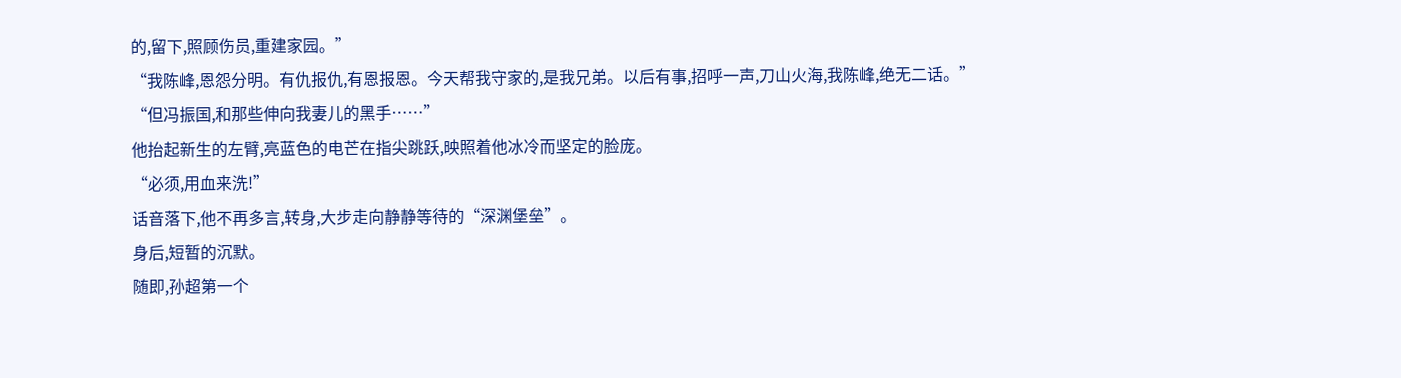的,留下,照顾伤员,重建家园。”
“我陈峰,恩怨分明。有仇报仇,有恩报恩。今天帮我守家的,是我兄弟。以后有事,招呼一声,刀山火海,我陈峰,绝无二话。”
“但冯振国,和那些伸向我妻儿的黑手……”
他抬起新生的左臂,亮蓝色的电芒在指尖跳跃,映照着他冰冷而坚定的脸庞。
“必须,用血来洗!”
话音落下,他不再多言,转身,大步走向静静等待的“深渊堡垒”。
身后,短暂的沉默。
随即,孙超第一个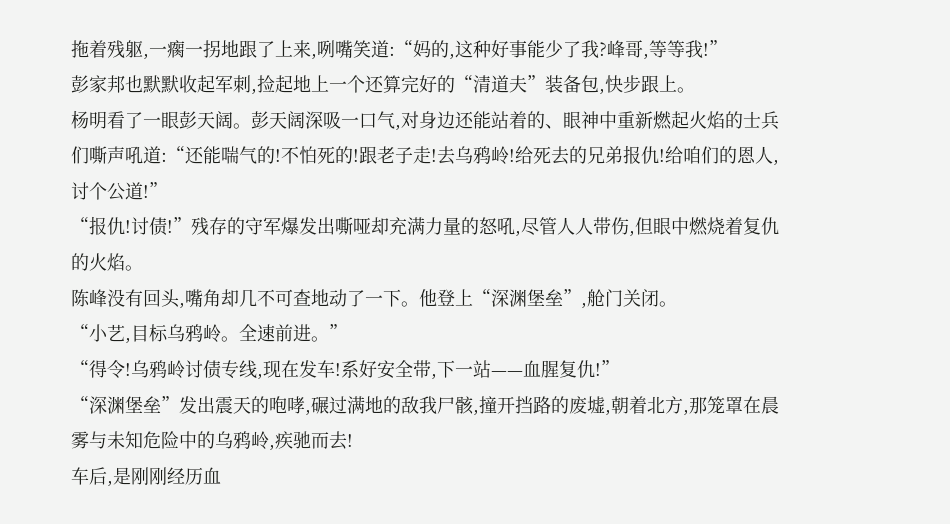拖着残躯,一瘸一拐地跟了上来,咧嘴笑道:“妈的,这种好事能少了我?峰哥,等等我!”
彭家邦也默默收起军刺,捡起地上一个还算完好的“清道夫”装备包,快步跟上。
杨明看了一眼彭天阔。彭天阔深吸一口气,对身边还能站着的、眼神中重新燃起火焰的士兵们嘶声吼道:“还能喘气的!不怕死的!跟老子走!去乌鸦岭!给死去的兄弟报仇!给咱们的恩人,讨个公道!”
“报仇!讨债!”残存的守军爆发出嘶哑却充满力量的怒吼,尽管人人带伤,但眼中燃烧着复仇的火焰。
陈峰没有回头,嘴角却几不可查地动了一下。他登上“深渊堡垒”,舱门关闭。
“小艺,目标乌鸦岭。全速前进。”
“得令!乌鸦岭讨债专线,现在发车!系好安全带,下一站——血腥复仇!”
“深渊堡垒”发出震天的咆哮,碾过满地的敌我尸骸,撞开挡路的废墟,朝着北方,那笼罩在晨雾与未知危险中的乌鸦岭,疾驰而去!
车后,是刚刚经历血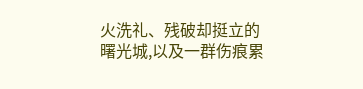火洗礼、残破却挺立的曙光城,以及一群伤痕累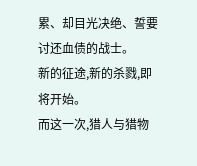累、却目光决绝、誓要讨还血债的战士。
新的征途,新的杀戮,即将开始。
而这一次,猎人与猎物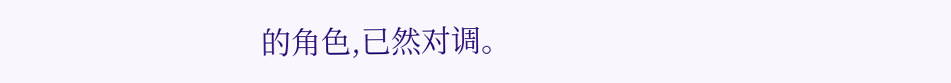的角色,已然对调。